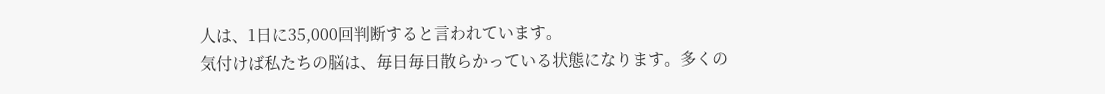人は、1日に35,000回判断すると言われています。
気付けば私たちの脳は、毎日毎日散らかっている状態になります。多くの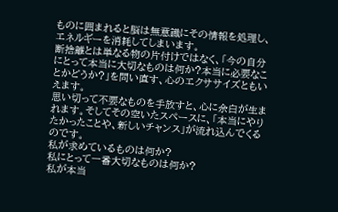ものに囲まれると脳は無意識にその情報を処理し、エネルギーを消耗してしまいます。
断捨離とは単なる物の片付けではなく、「今の自分にとって本当に大切なものは何か?本当に必要なことかどうか?」を問い直す、心のエクササイズともいえます。
思い切って不要なものを手放すと、心に余白が生まれます。そしてその空いたスペースに、「本当にやりたかったことや、新しいチャンス」が流れ込んでくるのです。
私が求めているものは何か?
私にとって一番大切なものは何か?
私が本当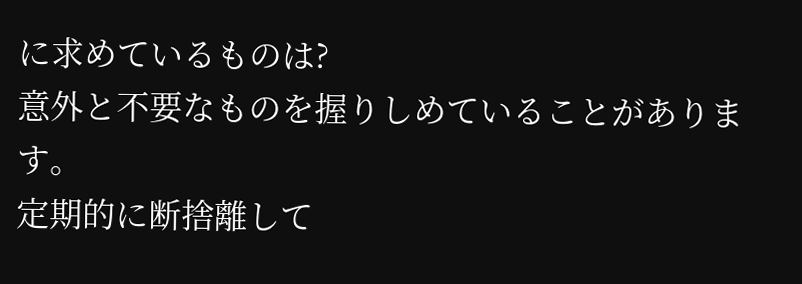に求めているものは?
意外と不要なものを握りしめていることがあります。
定期的に断捨離して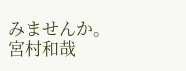みませんか。
宮村和哉